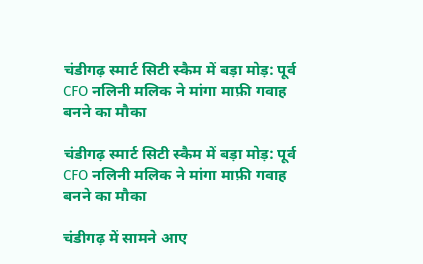चंडीगढ़ स्मार्ट सिटी स्कैम में बड़ा मोड़: पूर्व CFO नलिनी मलिक ने मांगा माफ़ी गवाह बनने का मौका

चंडीगढ़ स्मार्ट सिटी स्कैम में बड़ा मोड़: पूर्व CFO नलिनी मलिक ने मांगा माफ़ी गवाह बनने का मौका

चंडीगढ़ में सामने आए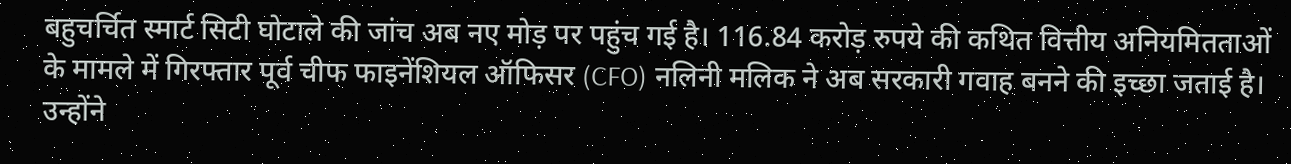बहुचर्चित स्मार्ट सिटी घोटाले की जांच अब नए मोड़ पर पहुंच गई है। 116.84 करोड़ रुपये की कथित वित्तीय अनियमितताओं के मामले में गिरफ्तार पूर्व चीफ फाइनेंशियल ऑफिसर (CFO) नलिनी मलिक ने अब सरकारी गवाह बनने की इच्छा जताई है। उन्होंने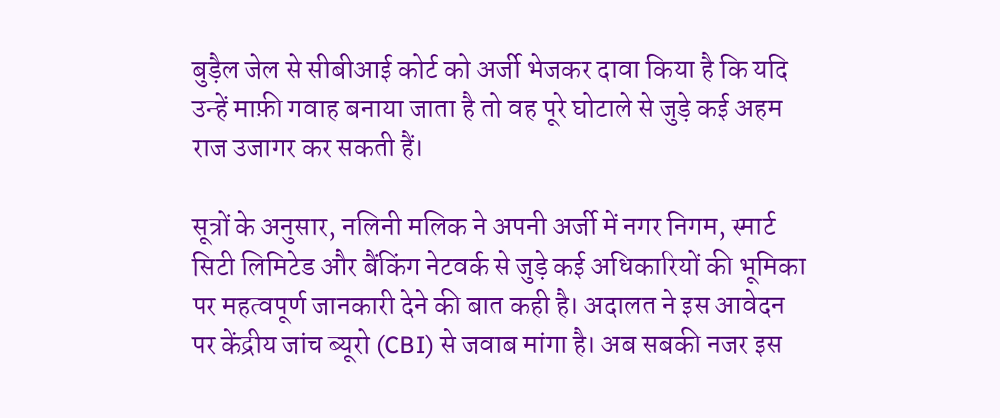बुड़ैल जेल से सीबीआई कोर्ट को अर्जी भेजकर दावा किया है कि यदि उन्हें माफ़ी गवाह बनाया जाता है तो वह पूरे घोटाले से जुड़े कई अहम राज उजागर कर सकती हैं।

सूत्रों के अनुसार, नलिनी मलिक ने अपनी अर्जी में नगर निगम, स्मार्ट सिटी लिमिटेड और बैंकिंग नेटवर्क से जुड़े कई अधिकारियों की भूमिका पर महत्वपूर्ण जानकारी देने की बात कही है। अदालत ने इस आवेदन पर केंद्रीय जांच ब्यूरो (CBI) से जवाब मांगा है। अब सबकी नजर इस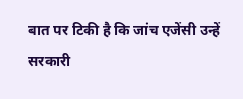बात पर टिकी है कि जांच एजेंसी उन्हें सरकारी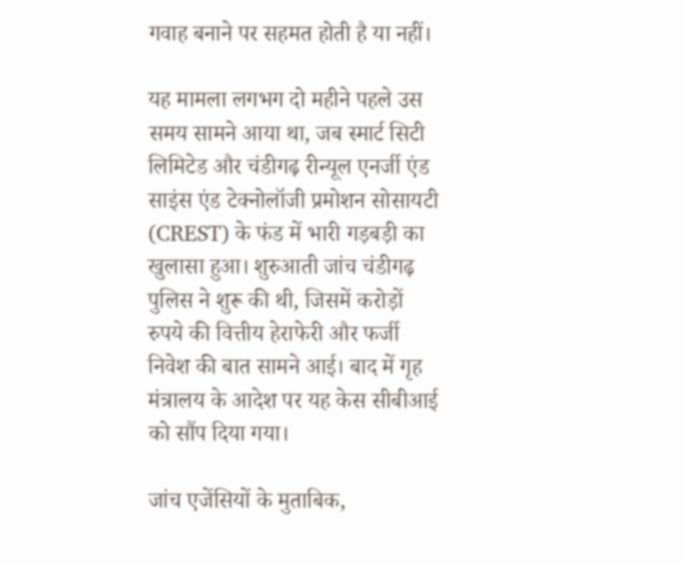गवाह बनाने पर सहमत होती है या नहीं।

यह मामला लगभग दो महीने पहले उस समय सामने आया था, जब स्मार्ट सिटी लिमिटेड और चंडीगढ़ रीन्यूल एनर्जी एंड साइंस एंड टेक्नोलॉजी प्रमोशन सोसायटी (CREST) के फंड में भारी गड़बड़ी का खुलासा हुआ। शुरुआती जांच चंडीगढ़ पुलिस ने शुरू की थी, जिसमें करोड़ों रुपये की वित्तीय हेराफेरी और फर्जी निवेश की बात सामने आई। बाद में गृह मंत्रालय के आदेश पर यह केस सीबीआई को सौंप दिया गया।

जांच एजेंसियों के मुताबिक,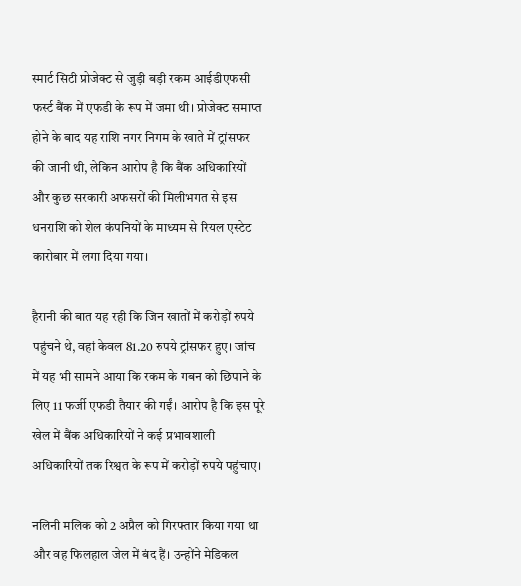स्मार्ट सिटी प्रोजेक्ट से जुड़ी बड़ी रकम आईडीएफसी फर्स्ट बैंक में एफडी के रूप में जमा थी। प्रोजेक्ट समाप्त होने के बाद यह राशि नगर निगम के खाते में ट्रांसफर की जानी थी, लेकिन आरोप है कि बैंक अधिकारियों और कुछ सरकारी अफसरों की मिलीभगत से इस धनराशि को शेल कंपनियों के माध्यम से रियल एस्टेट कारोबार में लगा दिया गया।

हैरानी की बात यह रही कि जिन खातों में करोड़ों रुपये पहुंचने थे, वहां केवल 81.20 रुपये ट्रांसफर हुए। जांच में यह भी सामने आया कि रकम के गबन को छिपाने के लिए 11 फर्जी एफडी तैयार की गईं। आरोप है कि इस पूरे खेल में बैंक अधिकारियों ने कई प्रभावशाली अधिकारियों तक रिश्वत के रूप में करोड़ों रुपये पहुंचाए।

नलिनी मलिक को 2 अप्रैल को गिरफ्तार किया गया था और वह फिलहाल जेल में बंद हैं। उन्होंने मेडिकल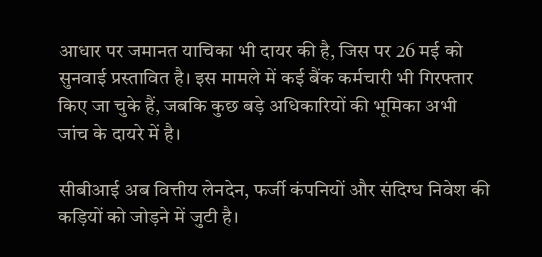आधार पर जमानत याचिका भी दायर की है, जिस पर 26 मई को सुनवाई प्रस्तावित है। इस मामले में कई बैंक कर्मचारी भी गिरफ्तार किए जा चुके हैं, जबकि कुछ बड़े अधिकारियों की भूमिका अभी जांच के दायरे में है।

सीबीआई अब वित्तीय लेनदेन, फर्जी कंपनियों और संदिग्ध निवेश की कड़ियों को जोड़ने में जुटी है।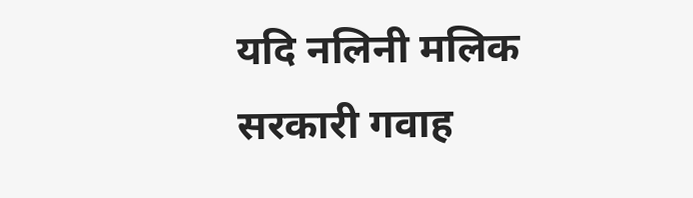यदि नलिनी मलिक सरकारी गवाह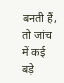बनती हैं, तो जांच में कई बड़े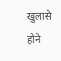खुलासे होने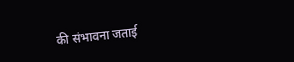की संभावना जताई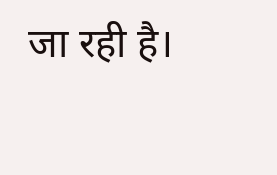जा रही है।